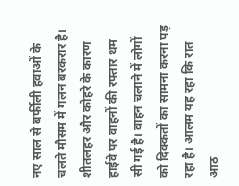नए साल से बर्फीली हवाओं के चलते मौसम में गलन बरकरार है। शीतलहर और कोहरे के कारण हाईवे पर वाहनों की रफ्तार थम सी गई है। वाहन चलाने में लोगों को दिक्कतों का सामना करना पड़ रहा है। आलम यह रहा कि रात आठ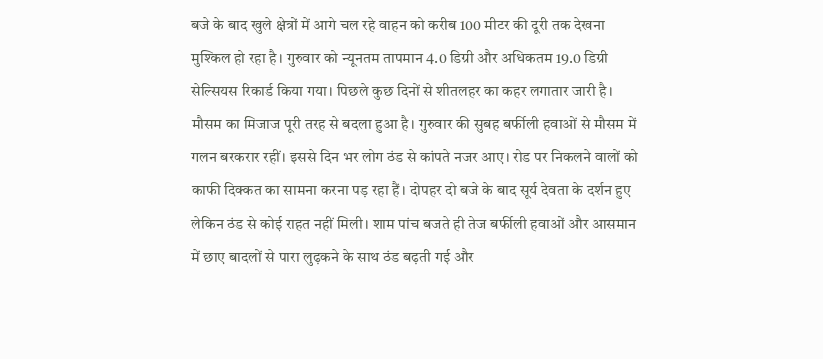बजे के बाद खुले क्षेत्रों में आगे चल रहे वाहन को करीब 100 मीटर की दूरी तक देखना मुश्किल हो रहा है। गुरुवार को न्यूनतम तापमान 4.0 डिग्री और अधिकतम 19.0 डिग्री सेल्सियस रिकार्ड किया गया। पिछले कुछ दिनों से शीतलहर का कहर लगातार जारी है। मौसम का मिजाज पूरी तरह से बदला हुआ है। गुरुवार की सुबह बर्फीली हवाओं से मौसम में गलन बरकरार रहीं। इससे दिन भर लोग ठंड से कांपते नजर आए। रोड पर निकलने वालों को काफी दिक्कत का सामना करना पड़ रहा हैं। दोपहर दो बजे के बाद सूर्य देवता के दर्शन हुए लेकिन ठंड से कोई राहत नहीं मिली। शाम पांच बजते ही तेज बर्फीली हवाओं और आसमान में छाए बादलों से पारा लुढ़कने के साथ ठंड बढ़ती गई और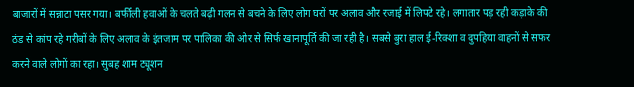बाजारों में सन्नाटा पसर गया। बर्फीली हवाओं के चलते बढ़ी गलन से बचने के लिए लोग घरों पर अलाव और रजाई में लिपटे रहे। लगातार पड़ रही कड़ाके की ठंड से कांप रहे गरीबों के लिए अलाव के इंतजाम पर पालिका की ओर से सिर्फ खानापूर्ति की जा रही है। सबसे बुरा हाल ई-रिक्शा व दुपहिया वाहनों से सफर करने वाले लोगों का रहा। सुबह शाम ट्यूशन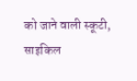को जाने वाली स्कूटी, साइकिल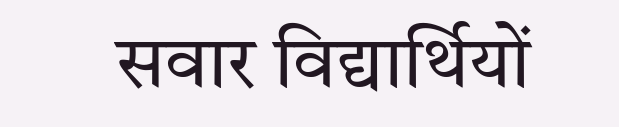सवार विद्यार्थियों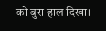को बुरा हाल दिखा।